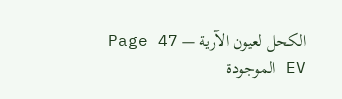الكحل لعيون الآرية — Page 47
EV الموجودة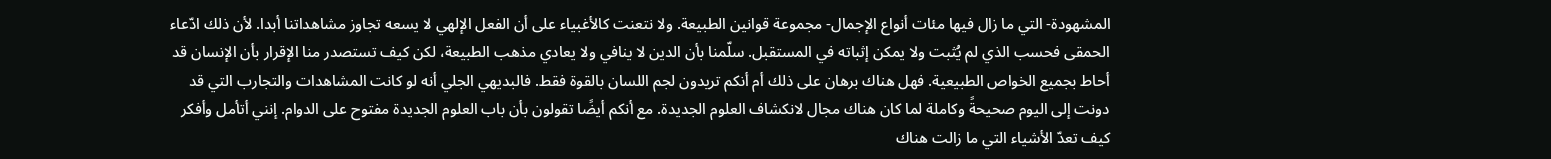المشهودة- التي ما زال فيها مئات أنواع الإجمال- مجموعة قوانين الطبيعة. ولا نتعنت كالأغبياء على أن الفعل الإلهي لا يسعه تجاوز مشاهداتنا أبدا. لأن ذلك ادّعاء الحمقى فحسب الذي لم يُثبت ولا يمكن إثباته في المستقبل. سلّمنا بأن الدين لا ينافي ولا يعادي مذهب الطبيعة، لكن كيف تستصدر منا الإقرار بأن الإنسان قد أحاط بجميع الخواص الطبيعية. فهل هناك برهان على ذلك أم أنكم تريدون لجم اللسان بالقوة فقط. فالبديهي الجلي أنه لو كانت المشاهدات والتجارب التي قد دونت إلى اليوم صحيحةً وكاملة لما كان هناك مجال لانكشاف العلوم الجديدة. مع أنكم أيضًا تقولون بأن باب العلوم الجديدة مفتوح على الدوام. إنني أتأمل وأفكر كيف تعدّ الأشياء التي ما زالت هناك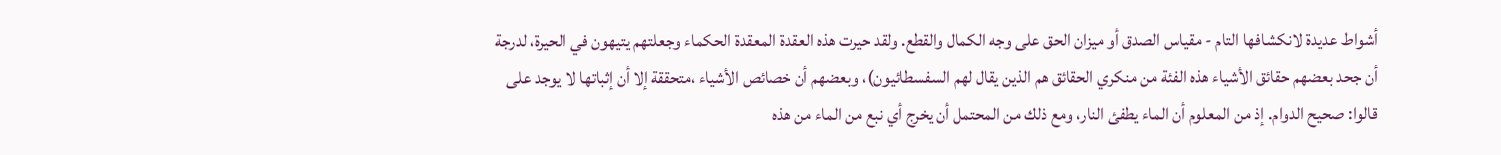أشواط عديدة لانكشافها التام - مقياس الصدق أو ميزان الحق على وجه الكمال والقطع. ولقد حيرت هذه العقدة المعقدة الحكماء وجعلتهم يتيهون في الحيرة، لدرجة أن جحد بعضهم حقائق الأشياء هذه الفئة من منكري الحقائق هم الذين يقال لهم السفسطائيون)، وبعضهم أن خصائص الأشياء ،متحققة إلا أن إثباتها لا يوجد على قالوا: صحيح الدوام. إذ من المعلوم أن الماء يطفئ النار، ومع ذلك من المحتمل أن يخرج أي نبع من الماء من هذه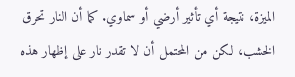الميزة، نتيجة أي تأثير أرضي أو سماوي. كما أن النار تحرق الخشب، لكن من المحتمل أن لا تقدر نار على إظهار هذه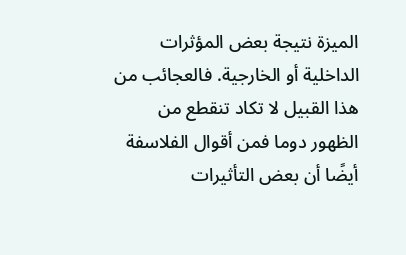الميزة نتيجة بعض المؤثرات الداخلية أو الخارجية. فالعجائب من هذا القبيل لا تكاد تنقطع من الظهور دوما فمن أقوال الفلاسفة أيضًا أن بعض التأثيرات